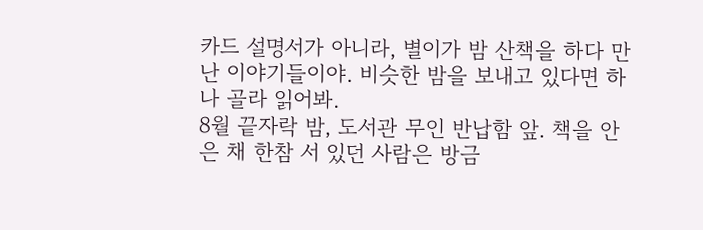카드 설명서가 아니라, 별이가 밤 산책을 하다 만난 이야기들이야. 비슷한 밤을 보내고 있다면 하나 골라 읽어봐.
8월 끝자락 밤, 도서관 무인 반납함 앞. 책을 안은 채 한참 서 있던 사람은 방금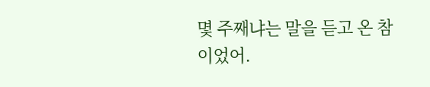몇 주째냐는 말을 듣고 온 참이었어.